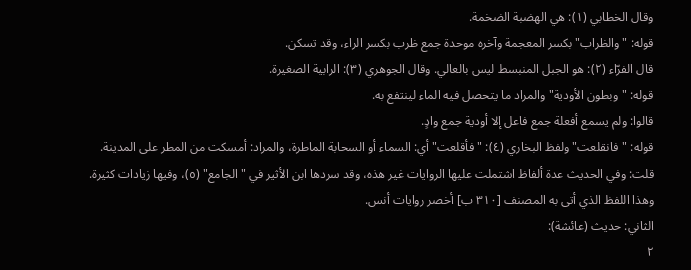وقال الخطابي (١): هي الهضبة الضخمة.
قوله: "والظراب" بكسر المعجمة وآخره موحدة جمع ظرب بكسر الراء، وقد تسكن.
قال الفرّاء (٢): هو الجبل المنبسط ليس بالعالي. وقال الجوهري (٣): الرابية الصغيرة.
قوله: "وبطون الأودية" والمراد ما يتحصل فيه الماء لينتفع به.
قالوا: ولم يسمع أفعلة جمع فاعل إلا أودية جمع وادٍ.
قوله: "فانقلعت" ولفظ البخاري (٤): "فأقلعت" أي: السماء أو السحابة الماطرة، والمراد: أمسكت من المطر على المدينة.
قلت: وفي الحديث عدة ألفاظ اشتملت عليها الروايات غير هذه، وقد سردها ابن الأثير في "الجامع" (٥)، وفيها زيادات كثيرة.
وهذا اللفظ الذي أتى به المصنف [٣١٠ ب] أخصر روايات أنس.
الثاني: حديث (عائشة):
٢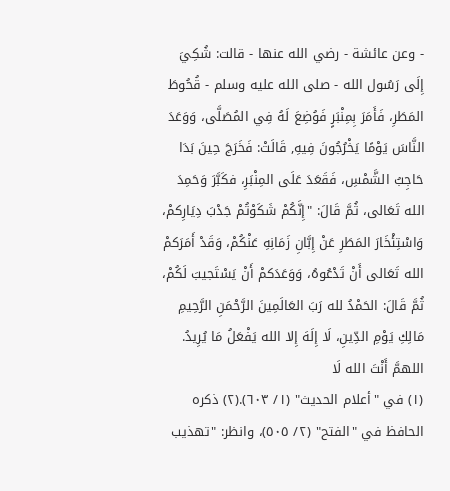- وعن عائشة - رضي الله عنها - قالت: شُكِيَ إِلَى رَسُول الله - صلى الله عليه وسلم - قُحُوطَ المَطَرِ، فَأَمَرَ بِمِنْبَرٍ فَوُضِعَ لَهُ فِي المُصَلَّى، وَوَعَدَ النَّاسَ يَوْمًا يَخْرُجُونَ فِيهِ, قَالَتْ: فَخَرَجَ حِينَ بَدَا حَاجِبُ الشَّمْسِ، فَقَعَدَ عَلَى المِنْبَرِ، فكَبَّرَ وَحَمِدَ الله تَعَالى، ثُمَّ قَالَ: "إِنَّكُمْ شَكَوْتُمْ جَدْبَ دِيَارِكمْ، وَاسْتِئْخَارَ المَطَرِ عَنْ إِبَّانِ زَمَانِهِ عَنْكُمْ، وَقَدْ أَمَرَكمْ الله تَعَالى أَنْ تَدْعُوهُ، وَوَعَدَكمْ أَنْ يَسْتَجيبَ لَكُمْ، ثُمَّ قَالَ: الحَمْدُ لله رَبَ العَالَمِينَ الرَّحْمَنِ الرَّحِيمِ مَالِكِ يَوْمِ الدِّينِ، لَا إِلَهَ إِلا الله يَفْعَلُ مَا يُرِيدُ. اللهمَّ أَنْتَ الله لَا
(١) في "أعلام الحديث" (١/ ٦٠٣).(٢) ذكره الحافظ في "الفتح" (٢/ ٥٠٥)، وانظر: "تهذيب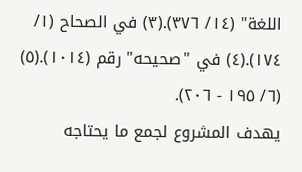اللغة" (١٤/ ٣٧٦).(٣) في الصحاح (١/ ١٧٤).(٤) في "صحيحه" رقم (١٠١٤).(٥) (٦/ ١٩٥ - ٢٠٦).
يهدف المشروع لجمع ما يحتاجه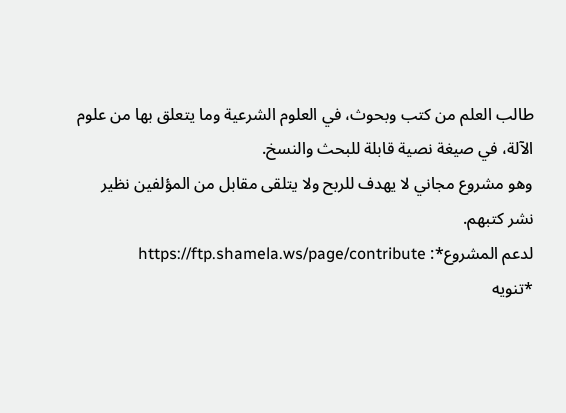طالب العلم من كتب وبحوث، في العلوم الشرعية وما يتعلق بها من علوم الآلة، في صيغة نصية قابلة للبحث والنسخ.
وهو مشروع مجاني لا يهدف للربح ولا يتلقى مقابل من المؤلفين نظير نشر كتبهم.
لدعم المشروع*: https://ftp.shamela.ws/page/contribute
*تنويه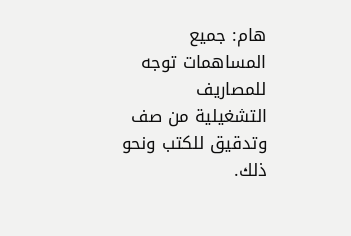هام: جميع المساهمات توجه للمصاريف التشغيلية من صف وتدقيق للكتب ونحو ذلك.